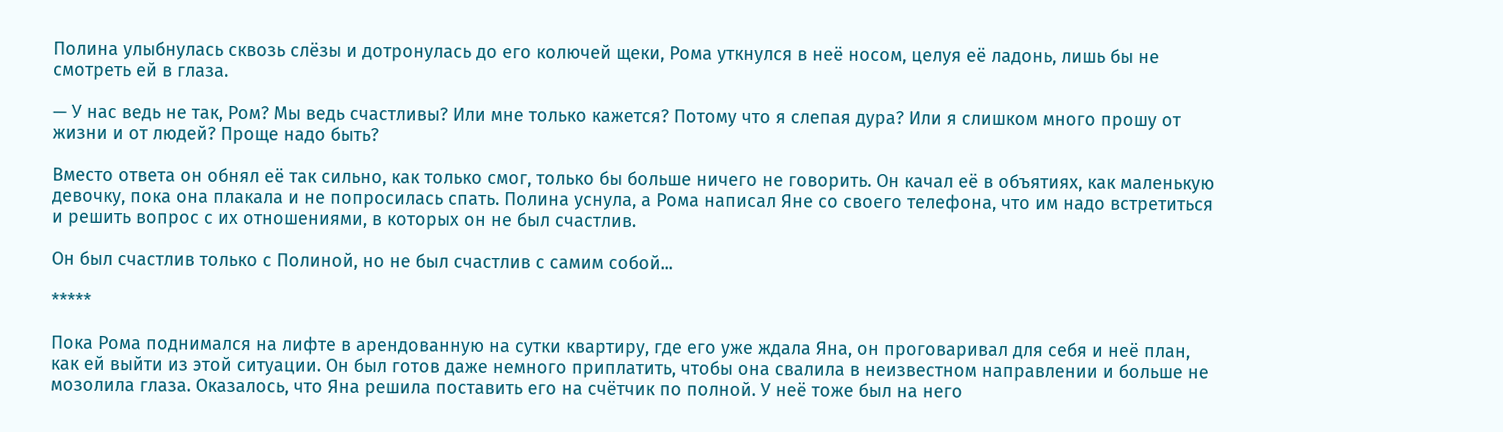Полина улыбнулась сквозь слёзы и дотронулась до его колючей щеки, Рома уткнулся в неё носом, целуя её ладонь, лишь бы не смотреть ей в глаза.

— У нас ведь не так, Ром? Мы ведь счастливы? Или мне только кажется? Потому что я слепая дура? Или я слишком много прошу от жизни и от людей? Проще надо быть?

Вместо ответа он обнял её так сильно, как только смог, только бы больше ничего не говорить. Он качал её в объятиях, как маленькую девочку, пока она плакала и не попросилась спать. Полина уснула, а Рома написал Яне со своего телефона, что им надо встретиться и решить вопрос с их отношениями, в которых он не был счастлив.

Он был счастлив только с Полиной, но не был счастлив с самим собой...

*****

Пока Рома поднимался на лифте в арендованную на сутки квартиру, где его уже ждала Яна, он проговаривал для себя и неё план, как ей выйти из этой ситуации. Он был готов даже немного приплатить, чтобы она свалила в неизвестном направлении и больше не мозолила глаза. Оказалось, что Яна решила поставить его на счётчик по полной. У неё тоже был на него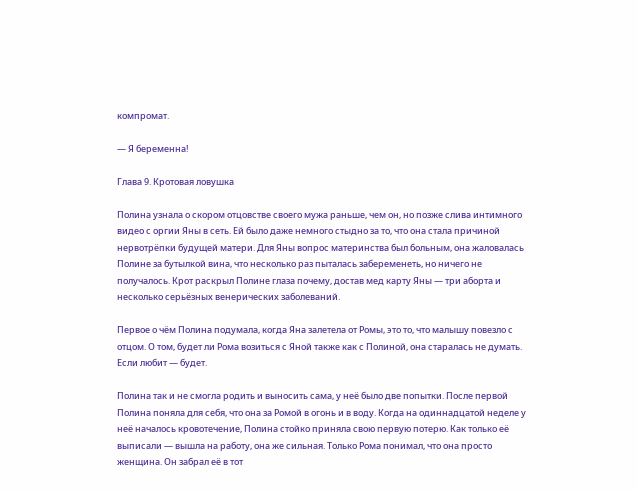компромат.

— Я беременна!

Глава 9. Кротовая ловушка

Полина узнала о скором отцовстве своего мужа раньше, чем он, но позже слива интимного видео с оргии Яны в сеть. Ей было даже немного стыдно за то, что она стала причиной нервотрёпки будущей матери. Для Яны вопрос материнства был больным, она жаловалась Полине за бутылкой вина, что несколько раз пыталась забеременеть, но ничего не получалось. Крот раскрыл Полине глаза почему, достав мед карту Яны — три аборта и несколько серьёзных венерических заболеваний.

Первое о чём Полина подумала, когда Яна залетела от Ромы, это то, что малышу повезло с отцом. О том, будет ли Рома возиться с Яной также как с Полиной, она старалась не думать. Если любит — будет.

Полина так и не смогла родить и выносить сама, у неё было две попытки. После первой Полина поняла для себя, что она за Ромой в огонь и в воду. Когда на одиннадцатой неделе у неё началось кровотечение, Полина стойко приняла свою первую потерю. Как только её выписали — вышла на работу, она же сильная. Только Рома понимал, что она просто женщина. Он забрал её в тот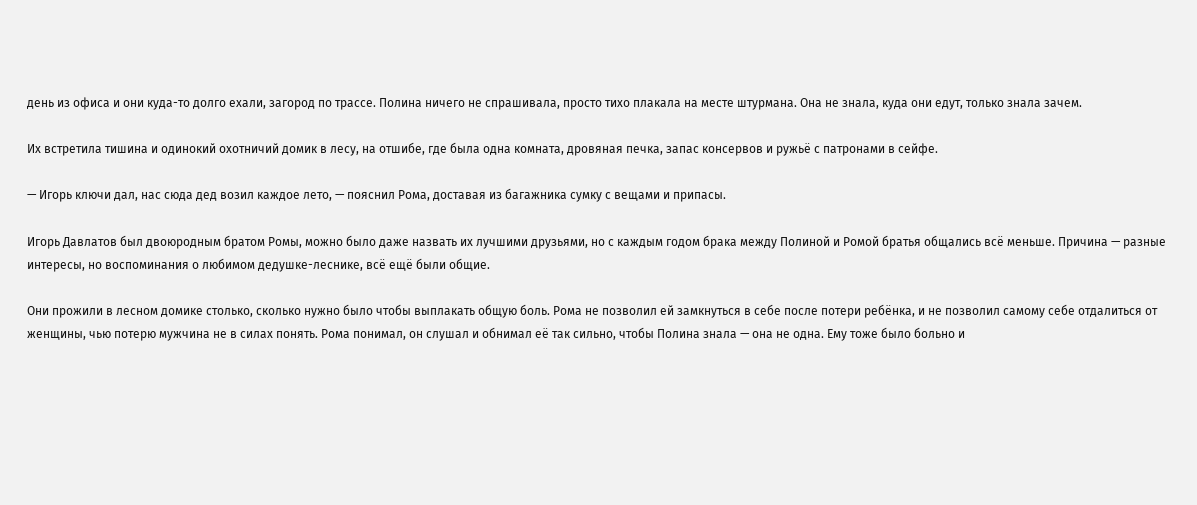день из офиса и они куда-то долго ехали, загород по трассе. Полина ничего не спрашивала, просто тихо плакала на месте штурмана. Она не знала, куда они едут, только знала зачем.

Их встретила тишина и одинокий охотничий домик в лесу, на отшибе, где была одна комната, дровяная печка, запас консервов и ружьё с патронами в сейфе.

— Игорь ключи дал, нас сюда дед возил каждое лето, — пояснил Рома, доставая из багажника сумку с вещами и припасы.

Игорь Давлатов был двоюродным братом Ромы, можно было даже назвать их лучшими друзьями, но с каждым годом брака между Полиной и Ромой братья общались всё меньше. Причина — разные интересы, но воспоминания о любимом дедушке-леснике, всё ещё были общие.

Они прожили в лесном домике столько, сколько нужно было чтобы выплакать общую боль. Рома не позволил ей замкнуться в себе после потери ребёнка, и не позволил самому себе отдалиться от женщины, чью потерю мужчина не в силах понять. Рома понимал, он слушал и обнимал её так сильно, чтобы Полина знала — она не одна. Ему тоже было больно и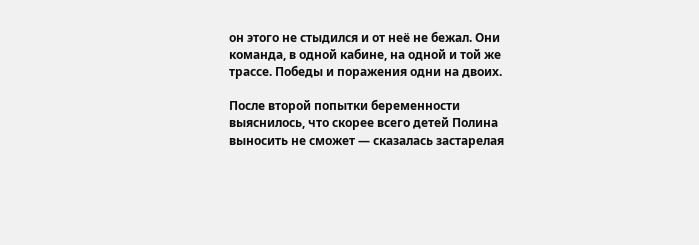он этого не стыдился и от неё не бежал. Они команда, в одной кабине, на одной и той же трассе. Победы и поражения одни на двоих.

После второй попытки беременности выяснилось, что скорее всего детей Полина выносить не сможет — сказалась застарелая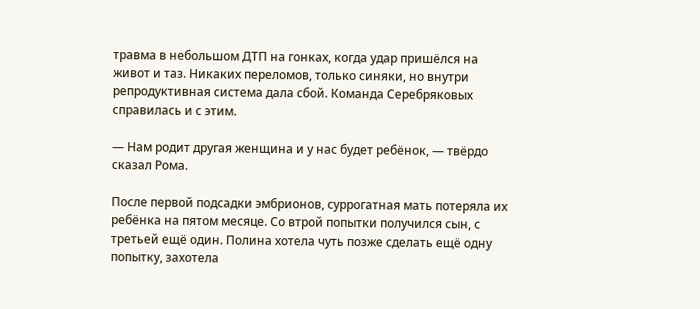травма в небольшом ДТП на гонках, когда удар пришёлся на живот и таз. Никаких переломов, только синяки, но внутри репродуктивная система дала сбой. Команда Серебряковых справилась и с этим.

— Нам родит другая женщина и у нас будет ребёнок, — твёрдо сказал Рома.

После первой подсадки эмбрионов, суррогатная мать потеряла их ребёнка на пятом месяце. Со втрой попытки получился сын, с третьей ещё один. Полина хотела чуть позже сделать ещё одну попытку, захотела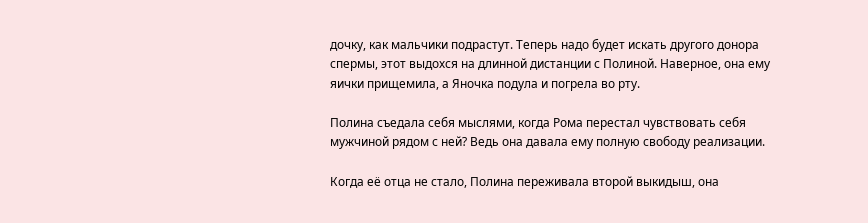дочку, как мальчики подрастут. Теперь надо будет искать другого донора спермы, этот выдохся на длинной дистанции с Полиной. Наверное, она ему яички прищемила, а Яночка подула и погрела во рту.

Полина съедала себя мыслями, когда Рома перестал чувствовать себя мужчиной рядом с ней? Ведь она давала ему полную свободу реализации.

Когда её отца не стало, Полина переживала второй выкидыш, она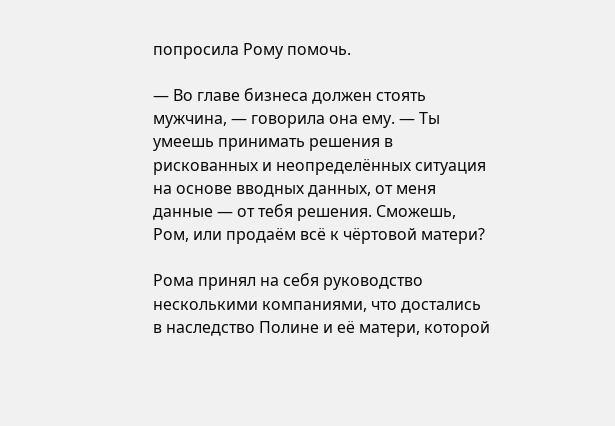попросила Рому помочь.

— Во главе бизнеса должен стоять мужчина, — говорила она ему. — Ты умеешь принимать решения в рискованных и неопределённых ситуация на основе вводных данных, от меня данные — от тебя решения. Сможешь, Ром, или продаём всё к чёртовой матери?

Рома принял на себя руководство несколькими компаниями, что достались в наследство Полине и её матери, которой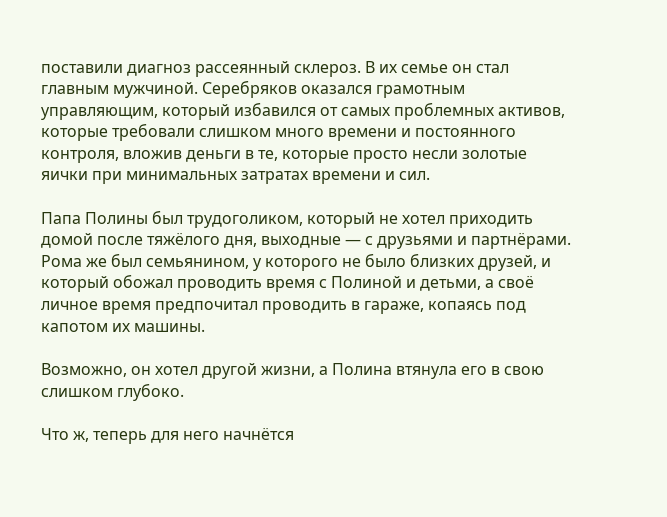поставили диагноз рассеянный склероз. В их семье он стал главным мужчиной. Серебряков оказался грамотным управляющим, который избавился от самых проблемных активов, которые требовали слишком много времени и постоянного контроля, вложив деньги в те, которые просто несли золотые яички при минимальных затратах времени и сил.

Папа Полины был трудоголиком, который не хотел приходить домой после тяжёлого дня, выходные — с друзьями и партнёрами. Рома же был семьянином, у которого не было близких друзей, и который обожал проводить время с Полиной и детьми, а своё личное время предпочитал проводить в гараже, копаясь под капотом их машины.

Возможно, он хотел другой жизни, а Полина втянула его в свою слишком глубоко.

Что ж, теперь для него начнётся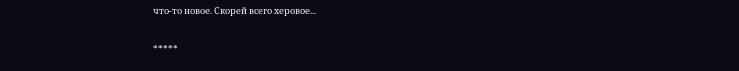что-то новое. Скорей всего херовое...

*****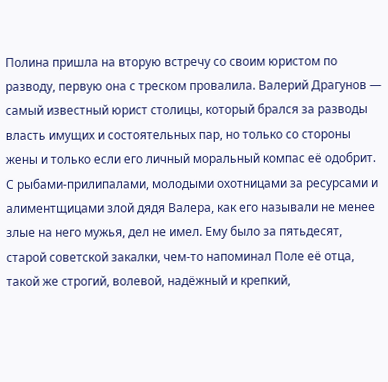Полина пришла на вторую встречу со своим юристом по разводу, первую она с треском провалила. Валерий Драгунов — самый известный юрист столицы, который брался за разводы власть имущих и состоятельных пар, но только со стороны жены и только если его личный моральный компас её одобрит. С рыбами-прилипалами, молодыми охотницами за ресурсами и алиментщицами злой дядя Валера, как его называли не менее злые на него мужья, дел не имел. Ему было за пятьдесят, старой советской закалки, чем-то напоминал Поле её отца, такой же строгий, волевой, надёжный и крепкий,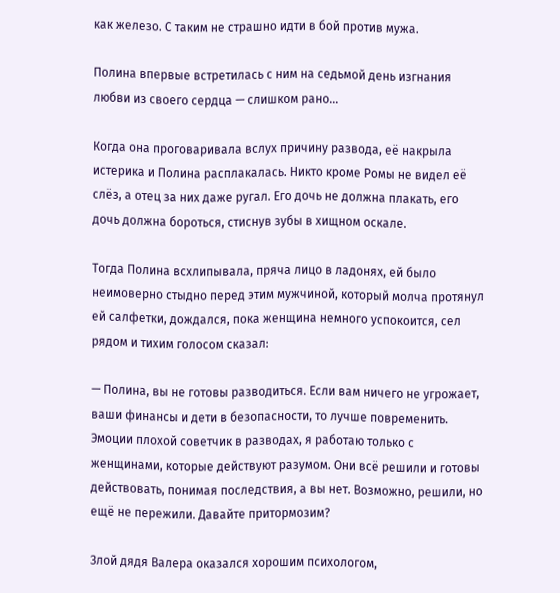как железо. С таким не страшно идти в бой против мужа.

Полина впервые встретилась с ним на седьмой день изгнания любви из своего сердца — слишком рано...

Когда она проговаривала вслух причину развода, её накрыла истерика и Полина расплакалась. Никто кроме Ромы не видел её слёз, а отец за них даже ругал. Его дочь не должна плакать, его дочь должна бороться, стиснув зубы в хищном оскале.

Тогда Полина всхлипывала, пряча лицо в ладонях, ей было неимоверно стыдно перед этим мужчиной, который молча протянул ей салфетки, дождался, пока женщина немного успокоится, сел рядом и тихим голосом сказал:

— Полина, вы не готовы разводиться. Если вам ничего не угрожает, ваши финансы и дети в безопасности, то лучше повременить. Эмоции плохой советчик в разводах, я работаю только с женщинами, которые действуют разумом. Они всё решили и готовы действовать, понимая последствия, а вы нет. Возможно, решили, но ещё не пережили. Давайте притормозим?

Злой дядя Валера оказался хорошим психологом,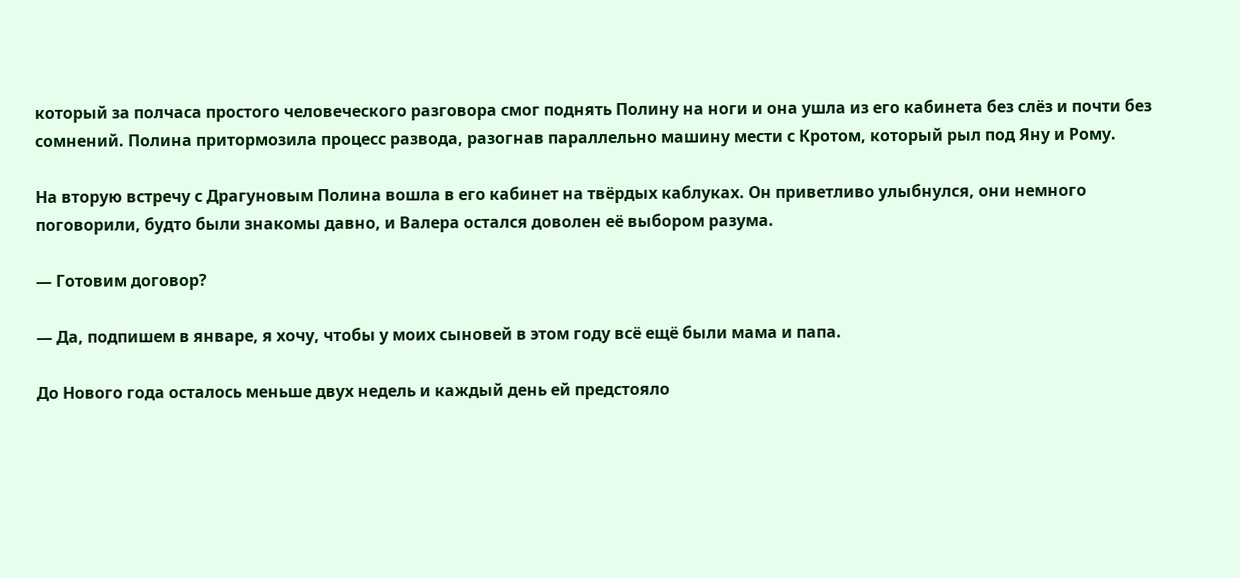который за полчаса простого человеческого разговора смог поднять Полину на ноги и она ушла из его кабинета без слёз и почти без сомнений. Полина притормозила процесс развода, разогнав параллельно машину мести с Кротом, который рыл под Яну и Рому.

На вторую встречу с Драгуновым Полина вошла в его кабинет на твёрдых каблуках. Он приветливо улыбнулся, они немного поговорили, будто были знакомы давно, и Валера остался доволен её выбором разума.

— Готовим договор?

— Да, подпишем в январе, я хочу, чтобы у моих сыновей в этом году всё ещё были мама и папа.

До Нового года осталось меньше двух недель и каждый день ей предстояло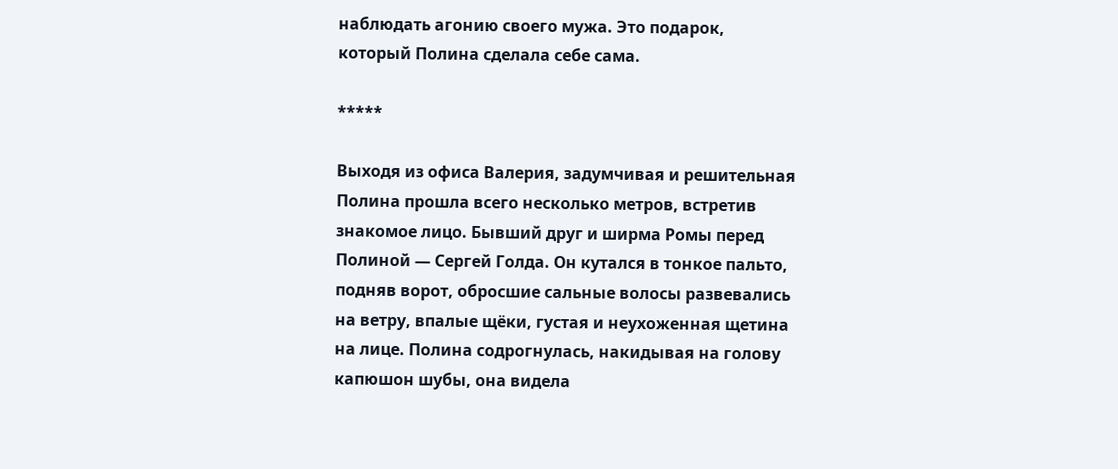наблюдать агонию своего мужа. Это подарок, который Полина сделала себе сама.

*****

Выходя из офиса Валерия, задумчивая и решительная Полина прошла всего несколько метров, встретив знакомое лицо. Бывший друг и ширма Ромы перед Полиной — Сергей Голда. Он кутался в тонкое пальто, подняв ворот, обросшие сальные волосы развевались на ветру, впалые щёки, густая и неухоженная щетина на лице. Полина содрогнулась, накидывая на голову капюшон шубы, она видела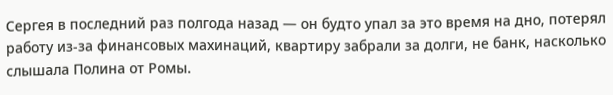Сергея в последний раз полгода назад — он будто упал за это время на дно, потерял работу из-за финансовых махинаций, квартиру забрали за долги, не банк, насколько слышала Полина от Ромы.